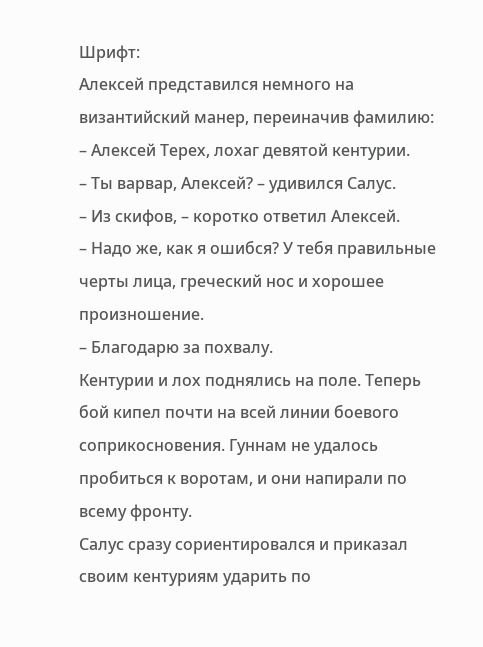Шрифт:
Алексей представился немного на византийский манер, переиначив фамилию:
– Алексей Терех, лохаг девятой кентурии.
– Ты варвар, Алексей? – удивился Салус.
– Из скифов, – коротко ответил Алексей.
– Надо же, как я ошибся? У тебя правильные черты лица, греческий нос и хорошее произношение.
– Благодарю за похвалу.
Кентурии и лох поднялись на поле. Теперь бой кипел почти на всей линии боевого соприкосновения. Гуннам не удалось пробиться к воротам, и они напирали по всему фронту.
Салус сразу сориентировался и приказал своим кентуриям ударить по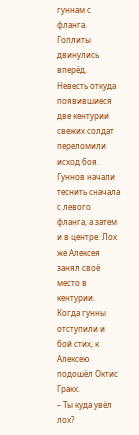гуннам с фланга. Гоплиты двинулись вперёд.
Невесть откуда появившиеся две кентурии свежих солдат переломили исход боя. Гуннов начали теснить сначала с левого фланга, а затем и в центре. Лох же Алексея занял своё место в кентурии.
Когда гунны отступили и бой стих, к Алексею подошёл Октис Гракх.
– Ты куда увёл лох?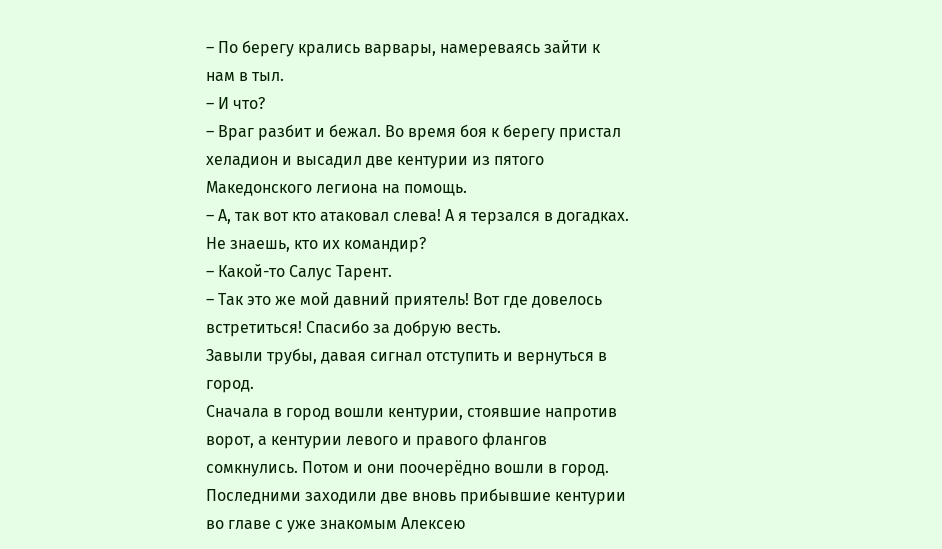– По берегу крались варвары, намереваясь зайти к нам в тыл.
– И что?
– Враг разбит и бежал. Во время боя к берегу пристал хеладион и высадил две кентурии из пятого Македонского легиона на помощь.
– А, так вот кто атаковал слева! А я терзался в догадках. Не знаешь, кто их командир?
– Какой-то Салус Тарент.
– Так это же мой давний приятель! Вот где довелось встретиться! Спасибо за добрую весть.
Завыли трубы, давая сигнал отступить и вернуться в город.
Сначала в город вошли кентурии, стоявшие напротив ворот, а кентурии левого и правого флангов сомкнулись. Потом и они поочерёдно вошли в город. Последними заходили две вновь прибывшие кентурии во главе с уже знакомым Алексею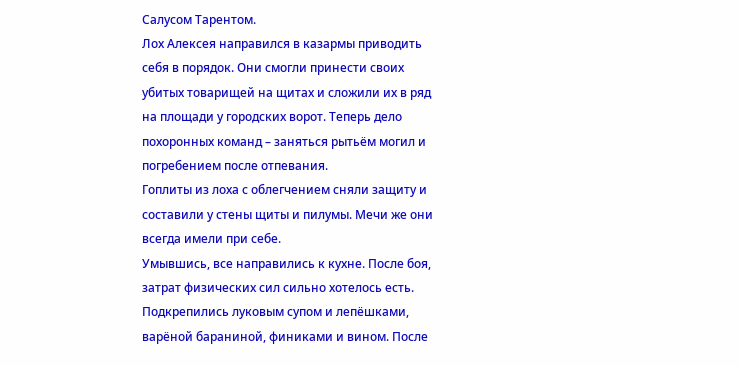Салусом Тарентом.
Лох Алексея направился в казармы приводить себя в порядок. Они смогли принести своих убитых товарищей на щитах и сложили их в ряд на площади у городских ворот. Теперь дело похоронных команд – заняться рытьём могил и погребением после отпевания.
Гоплиты из лоха с облегчением сняли защиту и составили у стены щиты и пилумы. Мечи же они всегда имели при себе.
Умывшись, все направились к кухне. После боя, затрат физических сил сильно хотелось есть.
Подкрепились луковым супом и лепёшками, варёной бараниной, финиками и вином. После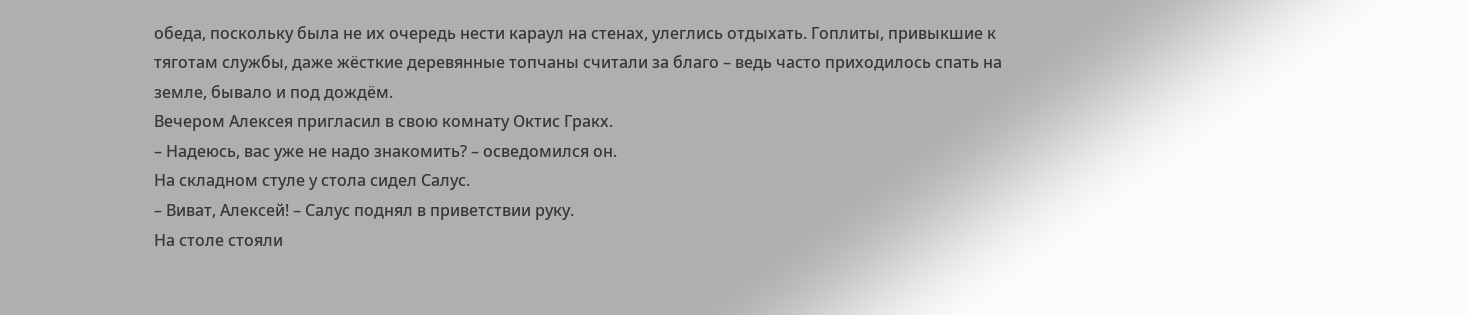обеда, поскольку была не их очередь нести караул на стенах, улеглись отдыхать. Гоплиты, привыкшие к тяготам службы, даже жёсткие деревянные топчаны считали за благо – ведь часто приходилось спать на земле, бывало и под дождём.
Вечером Алексея пригласил в свою комнату Октис Гракх.
– Надеюсь, вас уже не надо знакомить? – осведомился он.
На складном стуле у стола сидел Салус.
– Виват, Алексей! – Салус поднял в приветствии руку.
На столе стояли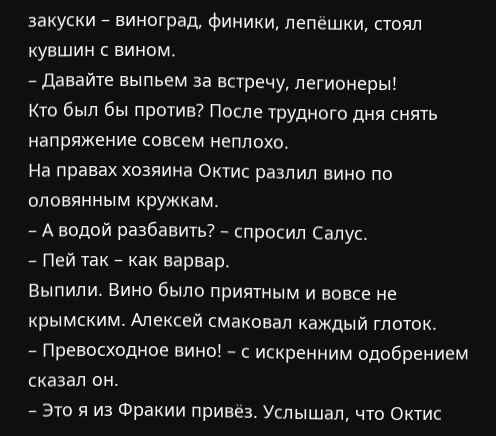закуски – виноград, финики, лепёшки, стоял кувшин с вином.
– Давайте выпьем за встречу, легионеры!
Кто был бы против? После трудного дня снять напряжение совсем неплохо.
На правах хозяина Октис разлил вино по оловянным кружкам.
– А водой разбавить? – спросил Салус.
– Пей так – как варвар.
Выпили. Вино было приятным и вовсе не крымским. Алексей смаковал каждый глоток.
– Превосходное вино! – с искренним одобрением сказал он.
– Это я из Фракии привёз. Услышал, что Октис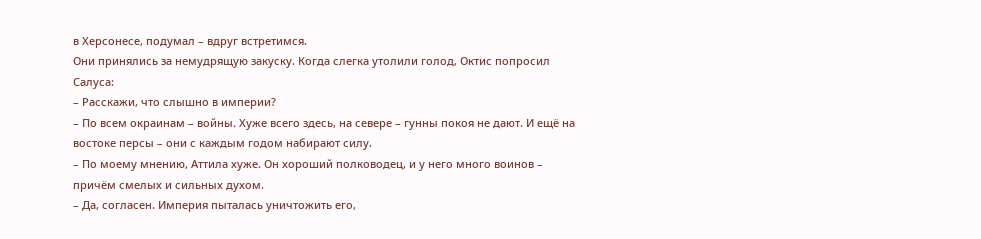в Херсонесе, подумал – вдруг встретимся.
Они принялись за немудрящую закуску. Когда слегка утолили голод, Октис попросил Салуса:
– Расскажи, что слышно в империи?
– По всем окраинам – войны. Хуже всего здесь, на севере – гунны покоя не дают. И ещё на востоке персы – они с каждым годом набирают силу.
– По моему мнению, Аттила хуже. Он хороший полководец, и у него много воинов – причём смелых и сильных духом.
– Да, согласен. Империя пыталась уничтожить его,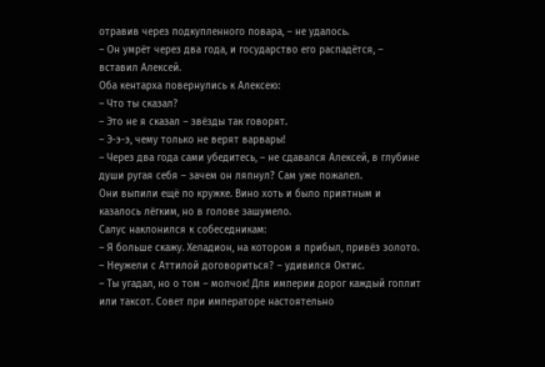отравив через подкупленного повара, – не удалось.
– Он умрёт через два года, и государство его распадётся, – вставил Алексей.
Оба кентарха повернулись к Алексею:
– Что ты сказал?
– Это не я сказал – звёзды так говорят.
– Э-э-э, чему только не верят варвары!
– Через два года сами убедитесь, – не сдавался Алексей, в глубине души ругая себя – зачем он ляпнул? Сам уже пожалел.
Они выпили ещё по кружке. Вино хоть и было приятным и казалось лёгким, но в голове зашумело.
Салус наклонился к собеседникам:
– Я больше скажу. Хеладион, на котором я прибыл, привёз золото.
– Неужели с Аттилой договориться? – удивился Октис.
– Ты угадал, но о том – молчок! Для империи дорог каждый гоплит или таксот. Совет при императоре настоятельно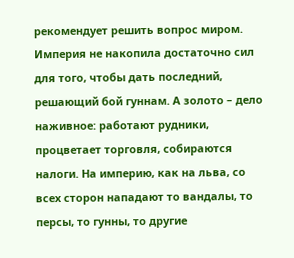рекомендует решить вопрос миром. Империя не накопила достаточно сил для того, чтобы дать последний, решающий бой гуннам. А золото – дело наживное: работают рудники, процветает торговля, собираются налоги. На империю, как на льва, со всех сторон нападают то вандалы, то персы, то гунны, то другие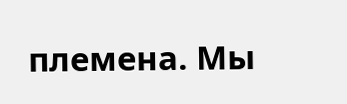племена. Мы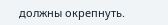должны окрепнуть.